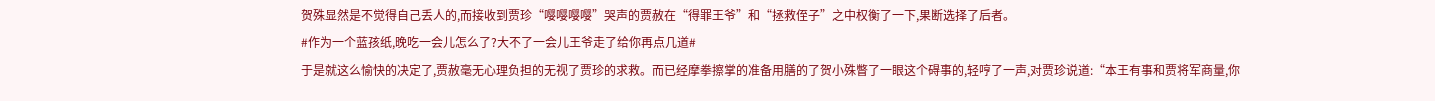贺殊显然是不觉得自己丢人的,而接收到贾珍“嘤嘤嘤嘤”哭声的贾赦在“得罪王爷”和“拯救侄子”之中权衡了一下,果断选择了后者。
#作为一个蓝孩纸,晚吃一会儿怎么了?大不了一会儿王爷走了给你再点几道#
于是就这么愉快的决定了,贾赦毫无心理负担的无视了贾珍的求救。而已经摩拳擦掌的准备用膳的了贺小殊瞥了一眼这个碍事的,轻哼了一声,对贾珍说道:“本王有事和贾将军商量,你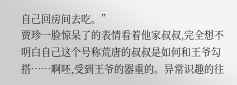自己回房间去吃。”
贾珍一脸惊呆了的表情看着他家叔叔,完全想不明白自己这个号称荒唐的叔叔是如何和王爷勾搭……啊呸,受到王爷的器重的。异常识趣的往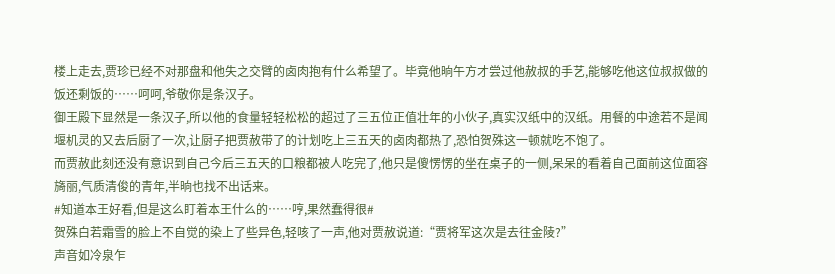楼上走去,贾珍已经不对那盘和他失之交臂的卤肉抱有什么希望了。毕竟他晌午方才尝过他赦叔的手艺,能够吃他这位叔叔做的饭还剩饭的……呵呵,爷敬你是条汉子。
御王殿下显然是一条汉子,所以他的食量轻轻松松的超过了三五位正值壮年的小伙子,真实汉纸中的汉纸。用餐的中途若不是闻堰机灵的又去后厨了一次,让厨子把贾赦带了的计划吃上三五天的卤肉都热了,恐怕贺殊这一顿就吃不饱了。
而贾赦此刻还没有意识到自己今后三五天的口粮都被人吃完了,他只是傻愣愣的坐在桌子的一侧,呆呆的看着自己面前这位面容旖丽,气质清俊的青年,半晌也找不出话来。
#知道本王好看,但是这么盯着本王什么的……哼,果然蠢得很#
贺殊白若霜雪的脸上不自觉的染上了些异色,轻咳了一声,他对贾赦说道:“贾将军这次是去往金陵?”
声音如冷泉乍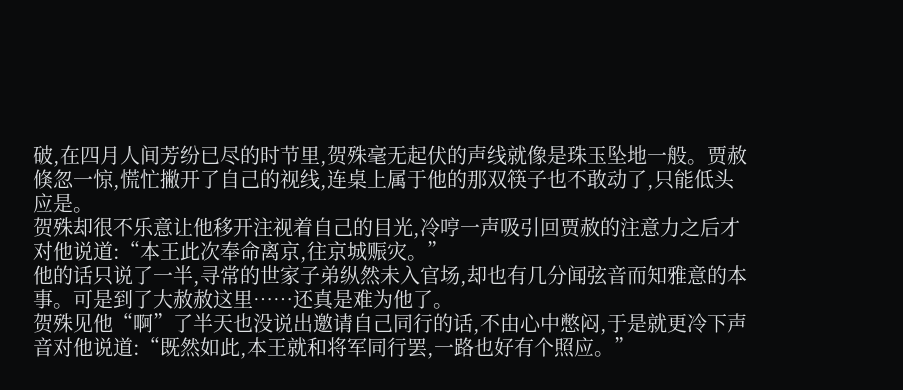破,在四月人间芳纷已尽的时节里,贺殊毫无起伏的声线就像是珠玉坠地一般。贾赦倏忽一惊,慌忙撇开了自己的视线,连桌上属于他的那双筷子也不敢动了,只能低头应是。
贺殊却很不乐意让他移开注视着自己的目光,冷哼一声吸引回贾赦的注意力之后才对他说道:“本王此次奉命离京,往京城赈灾。”
他的话只说了一半,寻常的世家子弟纵然未入官场,却也有几分闻弦音而知雅意的本事。可是到了大赦赦这里……还真是难为他了。
贺殊见他“啊”了半天也没说出邀请自己同行的话,不由心中憋闷,于是就更冷下声音对他说道:“既然如此,本王就和将军同行罢,一路也好有个照应。”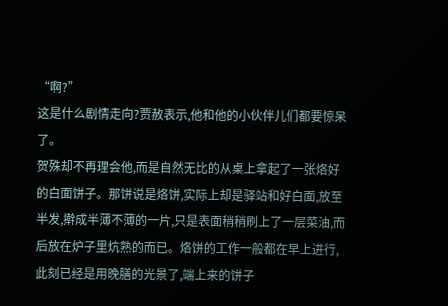“啊?”
这是什么剧情走向?贾赦表示,他和他的小伙伴儿们都要惊呆了。
贺殊却不再理会他,而是自然无比的从桌上拿起了一张烙好的白面饼子。那饼说是烙饼,实际上却是驿站和好白面,放至半发,擀成半薄不薄的一片,只是表面稍稍刷上了一层菜油,而后放在炉子里炕熟的而已。烙饼的工作一般都在早上进行,此刻已经是用晚膳的光景了,端上来的饼子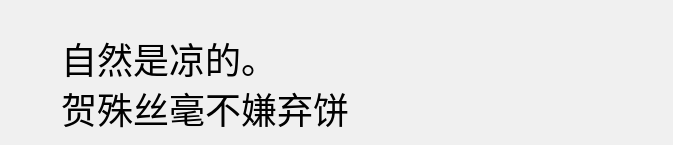自然是凉的。
贺殊丝毫不嫌弃饼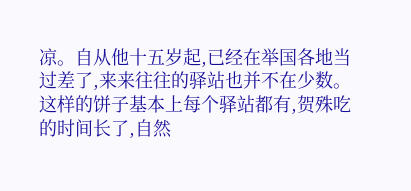凉。自从他十五岁起,已经在举国各地当过差了,来来往往的驿站也并不在少数。这样的饼子基本上每个驿站都有,贺殊吃的时间长了,自然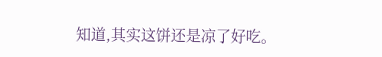知道,其实这饼还是凉了好吃。